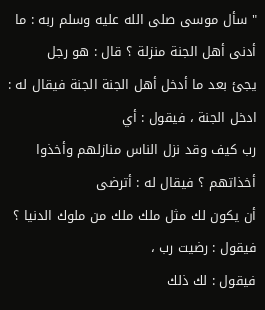" سأل موسى صلى الله عليه وسلم ربه : ما أدنى أهل الجنة منزلة ؟ قال : هو رجل
يجئ بعد ما أدخل أهل الجنة الجنة فيقال له : ادخل الجنة ، فيقول : أي
رب كيف وقد نزل الناس منازلهم وأخذوا أخذاتهم ؟ فيقال له : أترضى
أن يكون لك مثل ملك ملك من ملوك الدنيا ؟ فيقول : رضيت رب ،
فيقول : لك ذلك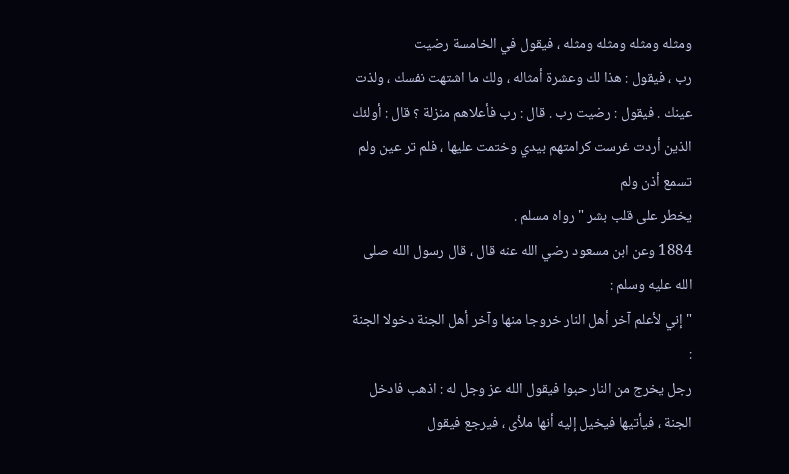ومثله ومثله ومثله ومثله ، فيقول في الخامسة رضيت
رب ، فيقول : هذا لك وعشرة أمثاله ، ولك ما اشتهت نفسك ، ولذت
عينك . فيقول : رضيت رب . قال : رب فأعلاهم منزلة ؟ قال : أولئك
الذين أردت غرست كرامتهم بيدي وختمت عليها ، فلم تر عين ولم تسمع أذن ولم
يخطر على قلب بشر " رواه مسلم .
1884 وعن ابن مسعود رضي الله عنه قال ، قال رسول الله صلى الله عليه وسلم :
" إني لأعلم آخر أهل النار خروجا منها وآخر أهل الجنة دخولا الجنة :
رجل يخرج من النار حبوا فيقول الله عز وجل له : اذهب فادخل
الجنة ، فيأتيها فيخيل إليه أنها ملأى ، فيرجع فيقول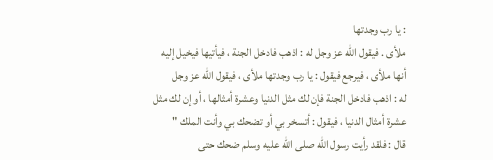: يا رب وجدتها
ملأى . فيقول الله عز وجل له : اذهب فادخل الجنة ، فيأتيها فيخيل إليه
أنها ملأى ، فيرجع فيقول : يا رب وجدتها ملأى ، فيقول الله عز وجل
له : اذهب فادخل الجنة فإن لك مثل الدنيا وعشرة أمثالها ، أو إن لك مثل
عشرة أمثال الدنيا ، فيقول : أتسخر بي أو تضحك بي وأنت الملك "
قال : فلقد رأيت رسول الله صلى الله عليه وسلم ضحك حتى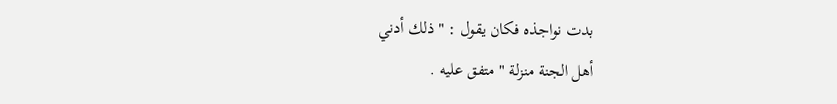بدت نواجذه فكان يقول : " ذلك أدني
أهل الجنة منزلة " متفق عليه .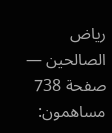رياض الصالحين — صفحة 738
مساهمون: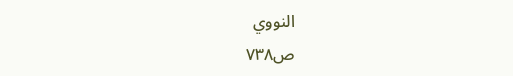النووي
ص٧٣٨